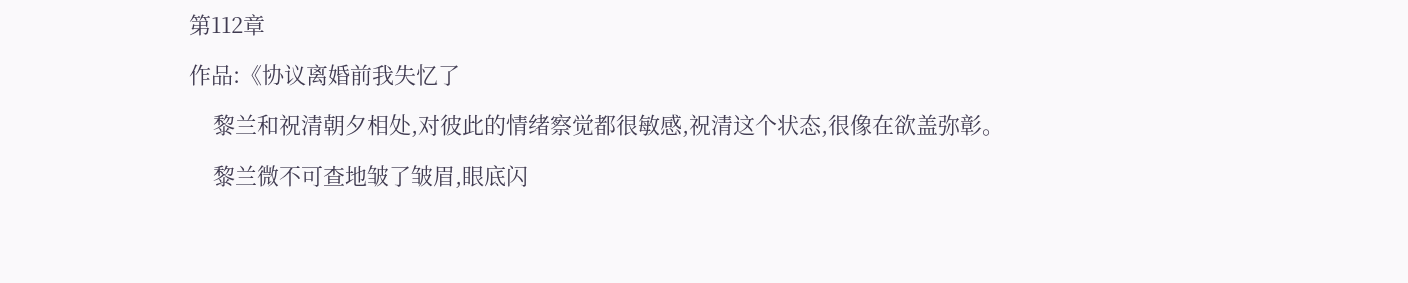第112章

作品:《协议离婚前我失忆了

    黎兰和祝清朝夕相处,对彼此的情绪察觉都很敏感,祝清这个状态,很像在欲盖弥彰。

    黎兰微不可查地皱了皱眉,眼底闪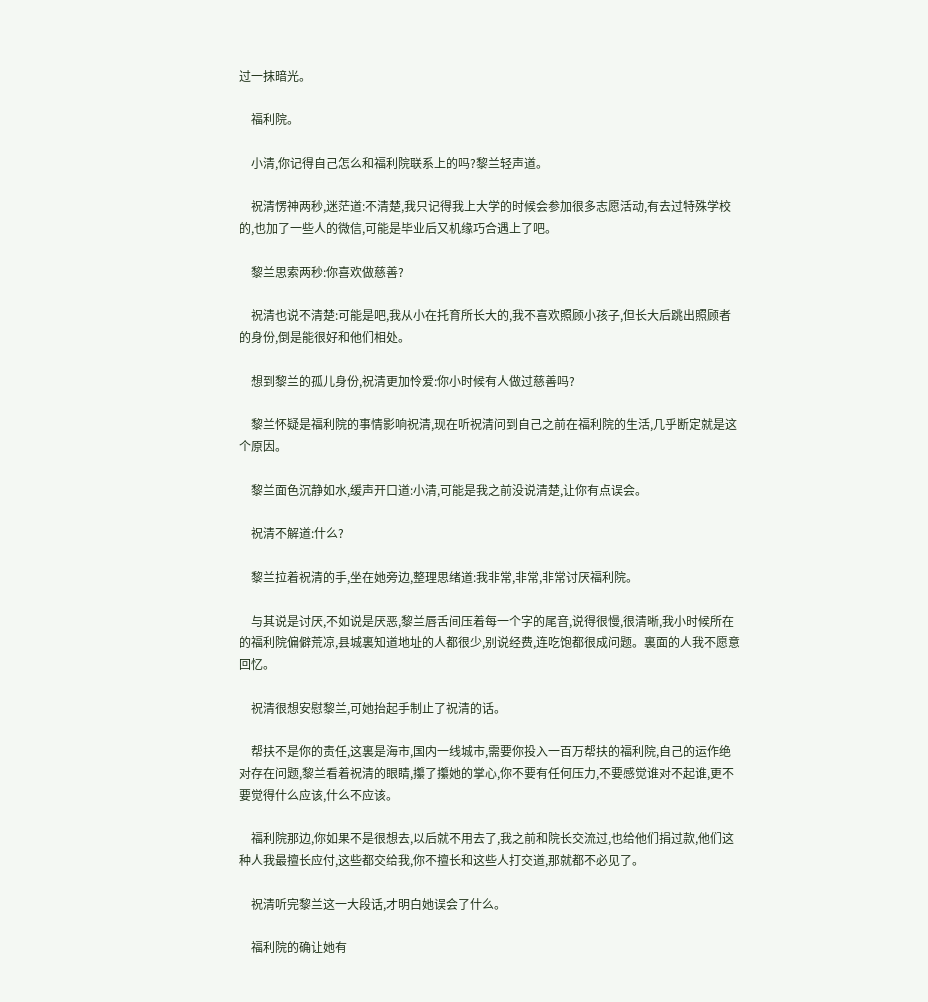过一抹暗光。

    福利院。

    小清,你记得自己怎么和福利院联系上的吗?黎兰轻声道。

    祝清愣神两秒,迷茫道:不清楚,我只记得我上大学的时候会参加很多志愿活动,有去过特殊学校的,也加了一些人的微信,可能是毕业后又机缘巧合遇上了吧。

    黎兰思索两秒:你喜欢做慈善?

    祝清也说不清楚:可能是吧,我从小在托育所长大的,我不喜欢照顾小孩子,但长大后跳出照顾者的身份,倒是能很好和他们相处。

    想到黎兰的孤儿身份,祝清更加怜爱:你小时候有人做过慈善吗?

    黎兰怀疑是福利院的事情影响祝清,现在听祝清问到自己之前在福利院的生活,几乎断定就是这个原因。

    黎兰面色沉静如水,缓声开口道:小清,可能是我之前没说清楚,让你有点误会。

    祝清不解道:什么?

    黎兰拉着祝清的手,坐在她旁边,整理思绪道:我非常,非常,非常讨厌福利院。

    与其说是讨厌,不如说是厌恶,黎兰唇舌间压着每一个字的尾音,说得很慢,很清晰,我小时候所在的福利院偏僻荒凉,县城裏知道地址的人都很少,别说经费,连吃饱都很成问题。裏面的人我不愿意回忆。

    祝清很想安慰黎兰,可她抬起手制止了祝清的话。

    帮扶不是你的责任,这裏是海市,国内一线城市,需要你投入一百万帮扶的福利院,自己的运作绝对存在问题,黎兰看着祝清的眼睛,攥了攥她的掌心,你不要有任何压力,不要感觉谁对不起谁,更不要觉得什么应该,什么不应该。

    福利院那边,你如果不是很想去,以后就不用去了,我之前和院长交流过,也给他们捐过款,他们这种人我最擅长应付,这些都交给我,你不擅长和这些人打交道,那就都不必见了。

    祝清听完黎兰这一大段话,才明白她误会了什么。

    福利院的确让她有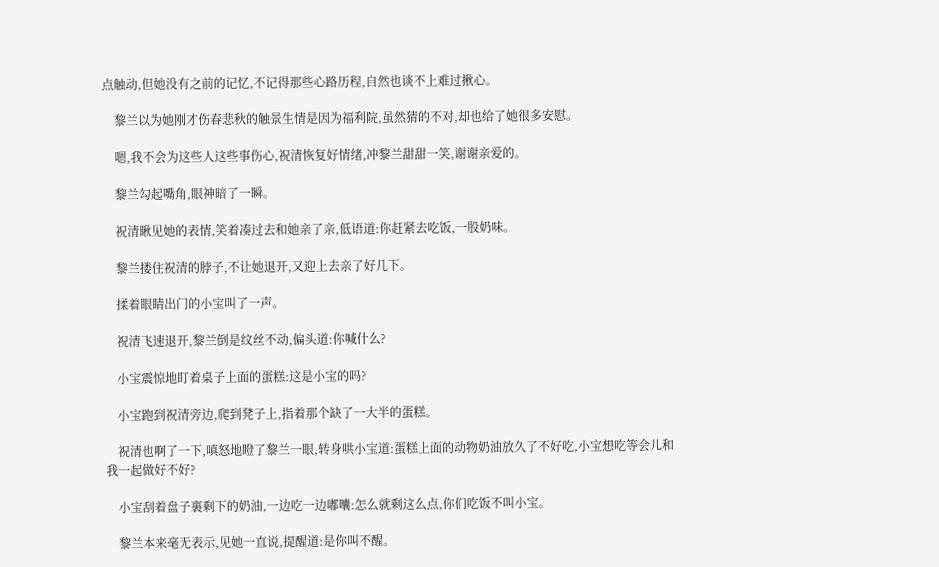点触动,但她没有之前的记忆,不记得那些心路历程,自然也谈不上难过揪心。

    黎兰以为她刚才伤春悲秋的触景生情是因为福利院,虽然猜的不对,却也给了她很多安慰。

    嗯,我不会为这些人这些事伤心,祝清恢复好情绪,冲黎兰甜甜一笑,谢谢亲爱的。

    黎兰勾起嘴角,眼神暗了一瞬。

    祝清瞅见她的表情,笑着凑过去和她亲了亲,低语道:你赶紧去吃饭,一股奶味。

    黎兰搂住祝清的脖子,不让她退开,又迎上去亲了好几下。

    揉着眼睛出门的小宝叫了一声。

    祝清飞速退开,黎兰倒是纹丝不动,偏头道:你喊什么?

    小宝震惊地盯着桌子上面的蛋糕:这是小宝的吗?

    小宝跑到祝清旁边,爬到凳子上,指着那个缺了一大半的蛋糕。

    祝清也啊了一下,嗔怒地瞪了黎兰一眼,转身哄小宝道:蛋糕上面的动物奶油放久了不好吃,小宝想吃等会儿和我一起做好不好?

    小宝刮着盘子裏剩下的奶油,一边吃一边嘟囔:怎么就剩这么点,你们吃饭不叫小宝。

    黎兰本来毫无表示,见她一直说,提醒道:是你叫不醒。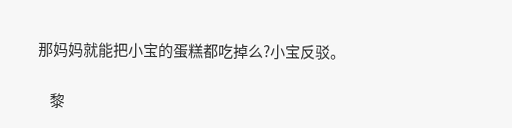那妈妈就能把小宝的蛋糕都吃掉么?小宝反驳。

    黎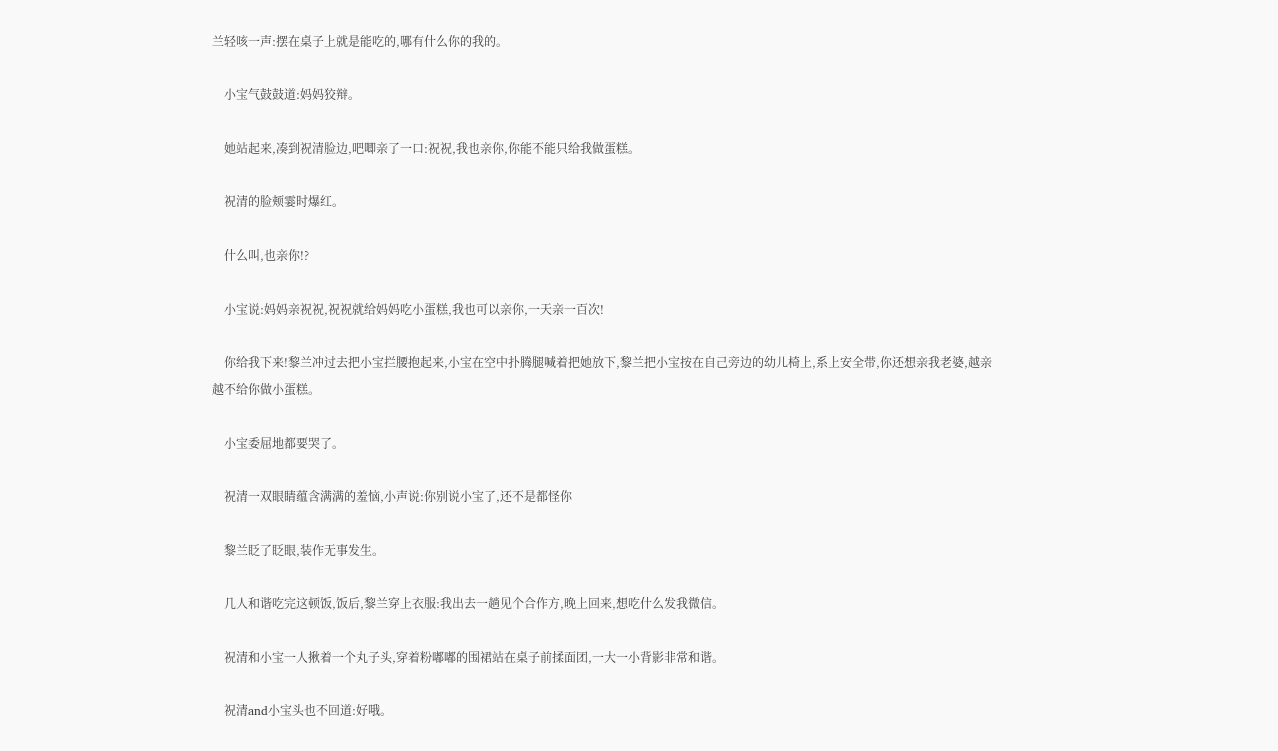兰轻咳一声:摆在桌子上就是能吃的,哪有什么你的我的。

    小宝气鼓鼓道:妈妈狡辩。

    她站起来,凑到祝清脸边,吧唧亲了一口:祝祝,我也亲你,你能不能只给我做蛋糕。

    祝清的脸颊霎时爆红。

    什么叫,也亲你!?

    小宝说:妈妈亲祝祝,祝祝就给妈妈吃小蛋糕,我也可以亲你,一天亲一百次!

    你给我下来!黎兰冲过去把小宝拦腰抱起来,小宝在空中扑腾腿喊着把她放下,黎兰把小宝按在自己旁边的幼儿椅上,系上安全带,你还想亲我老婆,越亲越不给你做小蛋糕。

    小宝委屈地都要哭了。

    祝清一双眼睛蕴含满满的羞恼,小声说:你别说小宝了,还不是都怪你

    黎兰眨了眨眼,装作无事发生。

    几人和谐吃完这顿饭,饭后,黎兰穿上衣服:我出去一趟见个合作方,晚上回来,想吃什么发我微信。

    祝清和小宝一人揪着一个丸子头,穿着粉嘟嘟的围裙站在桌子前揉面团,一大一小背影非常和谐。

    祝清and小宝头也不回道:好哦。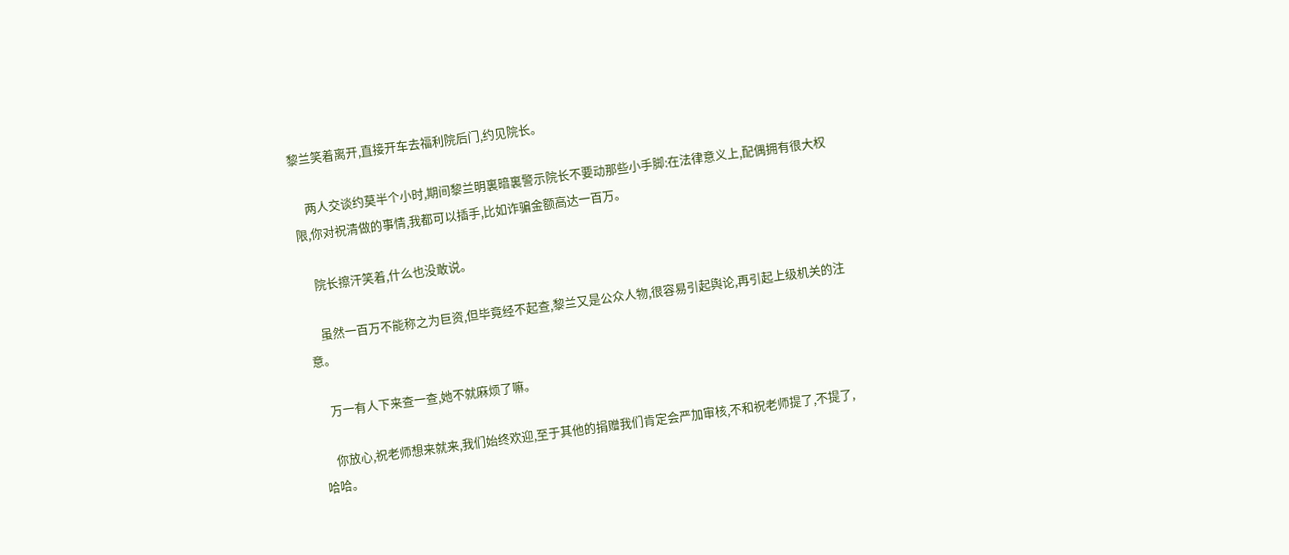黎兰笑着离开,直接开车去福利院后门,约见院长。

    两人交谈约莫半个小时,期间黎兰明裏暗裏警示院长不要动那些小手脚:在法律意义上,配偶拥有很大权限,你对祝清做的事情,我都可以插手,比如诈骗金额高达一百万。

    院长擦汗笑着,什么也没敢说。

    虽然一百万不能称之为巨资,但毕竟经不起查,黎兰又是公众人物,很容易引起舆论,再引起上级机关的注意。

    万一有人下来查一查,她不就麻烦了嘛。

    你放心,祝老师想来就来,我们始终欢迎,至于其他的捐赠我们肯定会严加审核,不和祝老师提了,不提了,哈哈。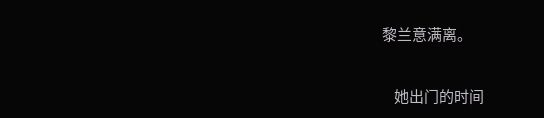黎兰意满离。

    她出门的时间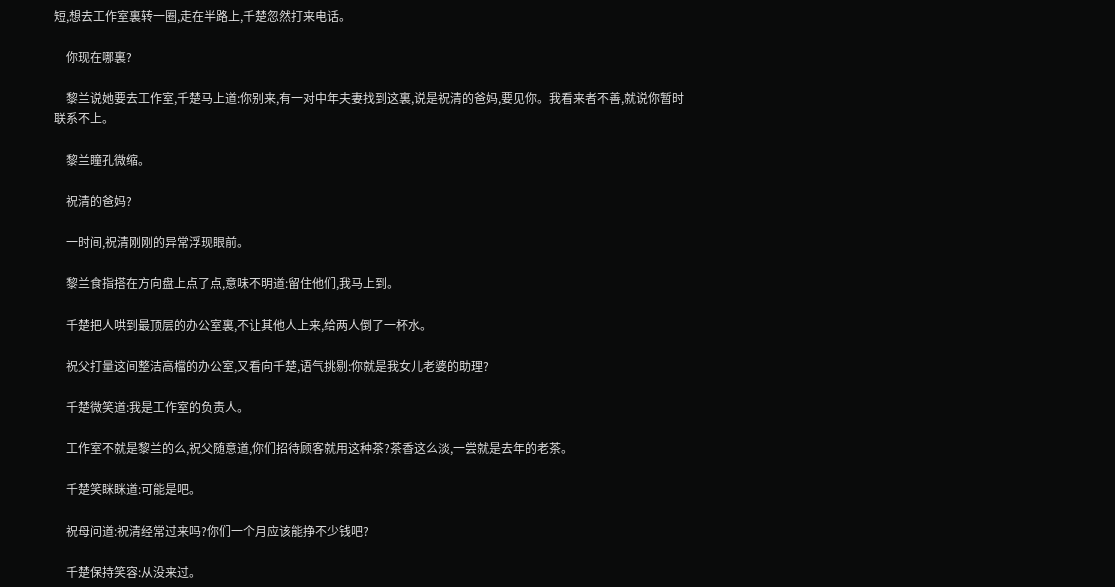短,想去工作室裏转一圈,走在半路上,千楚忽然打来电话。

    你现在哪裏?

    黎兰说她要去工作室,千楚马上道:你别来,有一对中年夫妻找到这裏,说是祝清的爸妈,要见你。我看来者不善,就说你暂时联系不上。

    黎兰瞳孔微缩。

    祝清的爸妈?

    一时间,祝清刚刚的异常浮现眼前。

    黎兰食指搭在方向盘上点了点,意味不明道:留住他们,我马上到。

    千楚把人哄到最顶层的办公室裏,不让其他人上来,给两人倒了一杯水。

    祝父打量这间整洁高檔的办公室,又看向千楚,语气挑剔:你就是我女儿老婆的助理?

    千楚微笑道:我是工作室的负责人。

    工作室不就是黎兰的么,祝父随意道,你们招待顾客就用这种茶?茶香这么淡,一尝就是去年的老茶。

    千楚笑眯眯道:可能是吧。

    祝母问道:祝清经常过来吗?你们一个月应该能挣不少钱吧?

    千楚保持笑容:从没来过。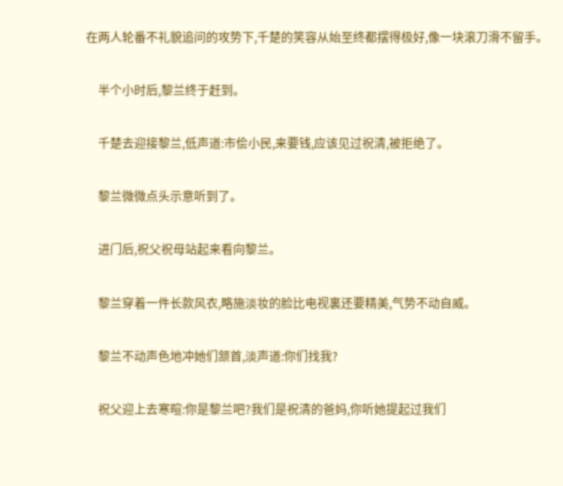在两人轮番不礼貌追问的攻势下,千楚的笑容从始至终都摆得极好,像一块滚刀滑不留手。

    半个小时后,黎兰终于赶到。

    千楚去迎接黎兰,低声道:市侩小民,来要钱,应该见过祝清,被拒绝了。

    黎兰微微点头示意听到了。

    进门后,祝父祝母站起来看向黎兰。

    黎兰穿着一件长款风衣,略施淡妆的脸比电视裏还要精美,气势不动自威。

    黎兰不动声色地冲她们颔首,淡声道:你们找我?

    祝父迎上去寒暄:你是黎兰吧?我们是祝清的爸妈,你听她提起过我们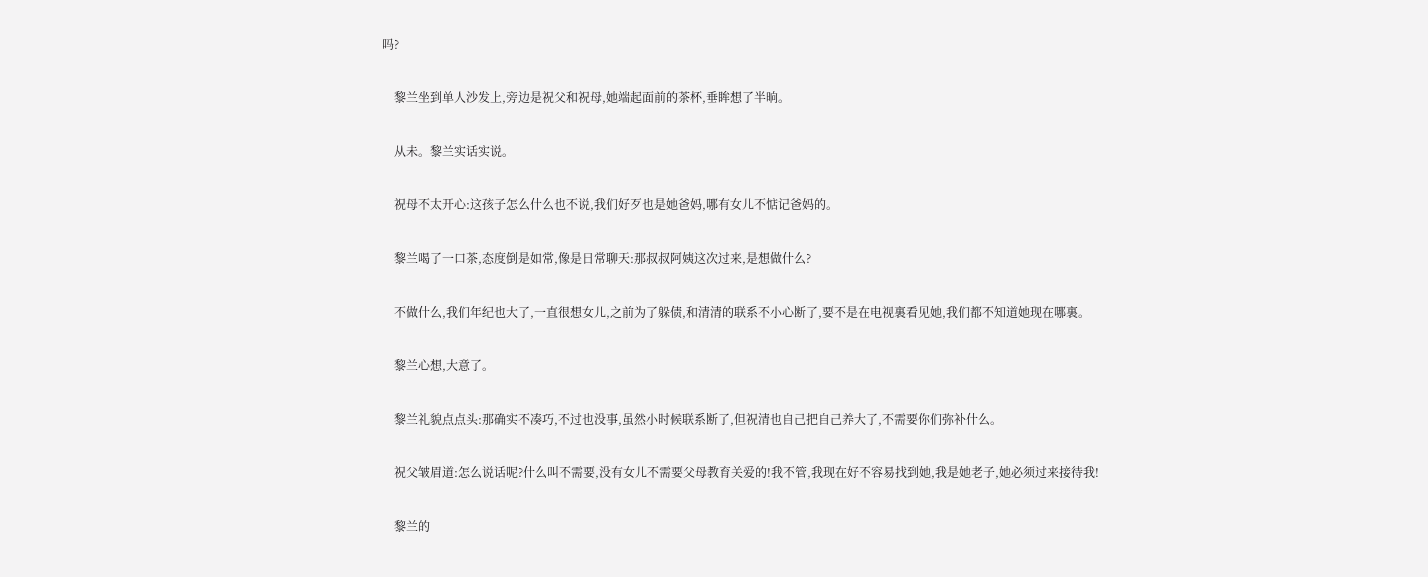吗?

    黎兰坐到单人沙发上,旁边是祝父和祝母,她端起面前的茶杯,垂眸想了半晌。

    从未。黎兰实话实说。

    祝母不太开心:这孩子怎么什么也不说,我们好歹也是她爸妈,哪有女儿不惦记爸妈的。

    黎兰喝了一口茶,态度倒是如常,像是日常聊天:那叔叔阿姨这次过来,是想做什么?

    不做什么,我们年纪也大了,一直很想女儿,之前为了躲债,和清清的联系不小心断了,要不是在电视裏看见她,我们都不知道她现在哪裏。

    黎兰心想,大意了。

    黎兰礼貌点点头:那确实不凑巧,不过也没事,虽然小时候联系断了,但祝清也自己把自己养大了,不需要你们弥补什么。

    祝父皱眉道:怎么说话呢?什么叫不需要,没有女儿不需要父母教育关爱的!我不管,我现在好不容易找到她,我是她老子,她必须过来接待我!

    黎兰的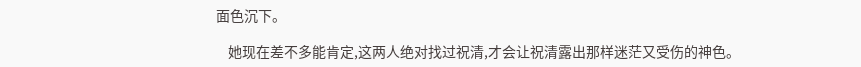面色沉下。

    她现在差不多能肯定,这两人绝对找过祝清,才会让祝清露出那样迷茫又受伤的神色。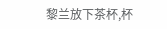黎兰放下茶杯,杯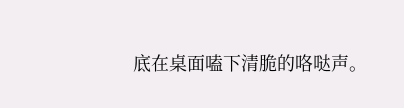底在桌面嗑下清脆的咯哒声。